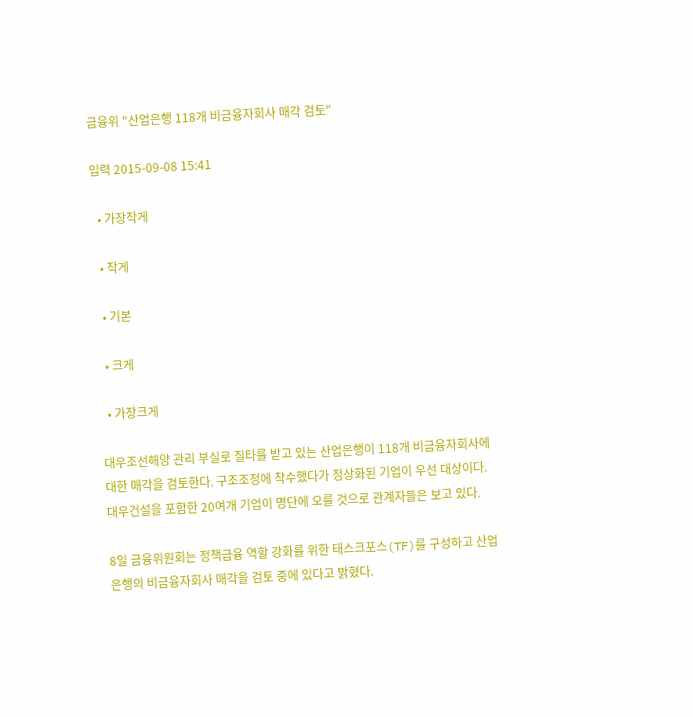금융위 "산업은행 118개 비금융자회사 매각 검토"

입력 2015-09-08 15:41

  • 가장작게

  • 작게

  • 기본

  • 크게

  • 가장크게

대우조선해양 관리 부실로 질타를 받고 있는 산업은행이 118개 비금융자회사에 대한 매각을 검토한다. 구조조정에 착수했다가 정상화된 기업이 우선 대상이다. 대우건설을 포함한 20여개 기업이 명단에 오를 것으로 관계자들은 보고 있다.

8일 금융위원회는 정책금융 역할 강화를 위한 태스크포스(TF)를 구성하고 산업은행의 비금융자회사 매각을 검토 중에 있다고 밝혔다.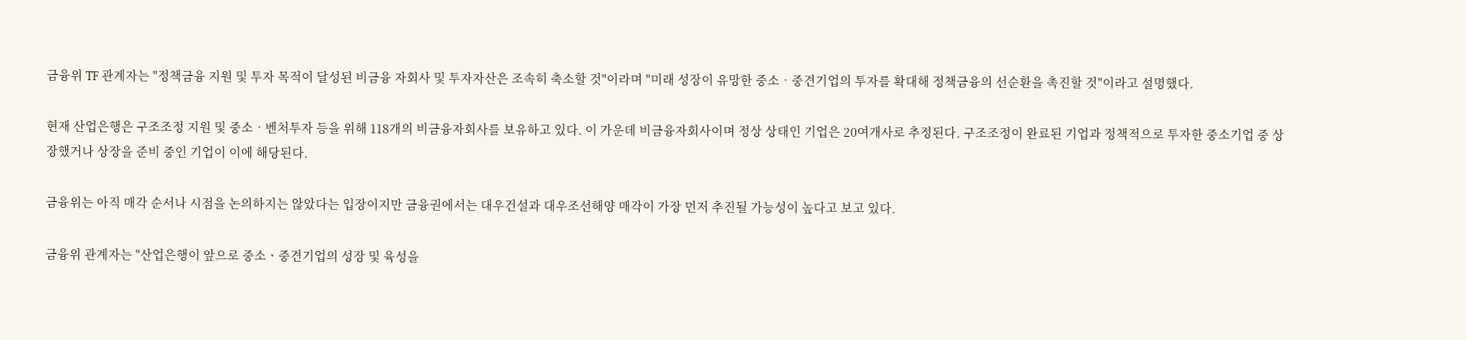금융위 TF 관계자는 "정책금융 지원 및 투자 목적이 달성된 비금융 자회사 및 투자자산은 조속히 축소할 것"이라며 "미래 성장이 유망한 중소‧중견기업의 투자를 확대해 정책금융의 선순환을 촉진할 것"이라고 설명했다.

현재 산업은행은 구조조정 지원 및 중소‧벤처투자 등을 위해 118개의 비금융자회사를 보유하고 있다. 이 가운데 비금융자회사이며 정상 상태인 기업은 20여개사로 추정된다. 구조조정이 완료된 기업과 정책적으로 투자한 중소기업 중 상장했거나 상장을 준비 중인 기업이 이에 해당된다.

금융위는 아직 매각 순서나 시점을 논의하지는 않았다는 입장이지만 금융권에서는 대우건설과 대우조선해양 매각이 가장 먼저 추진될 가능성이 높다고 보고 있다.

금융위 관계자는 "산업은행이 앞으로 중소ㆍ중견기업의 성장 및 육성을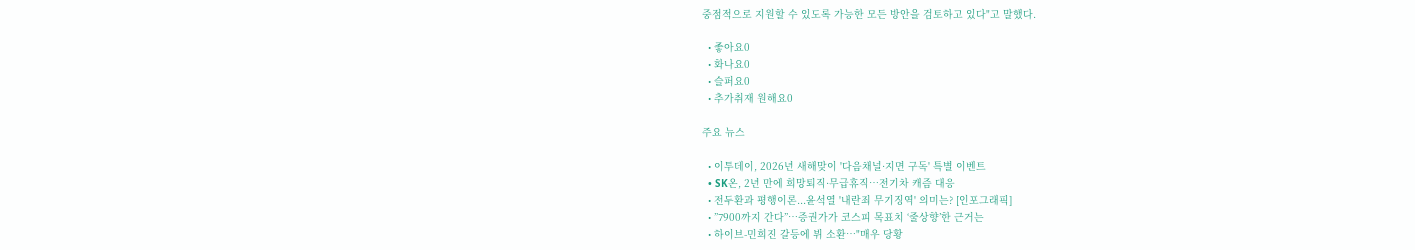중점적으로 지원할 수 있도록 가능한 모든 방안을 검토하고 있다"고 말했다.

  • 좋아요0
  • 화나요0
  • 슬퍼요0
  • 추가취재 원해요0

주요 뉴스

  • 이투데이, 2026년 새해맞이 '다음채널·지면 구독' 특별 이벤트
  • SK온, 2년 만에 희망퇴직·무급휴직…전기차 캐즘 대응
  • 전두환과 평행이론...윤석열 '내란죄 무기징역' 의미는? [인포그래픽]
  • ”7900까지 간다”⋯증권가가 코스피 목표치 ‘줄상향’한 근거는
  • 하이브-민희진 갈등에 뷔 소환⋯"매우 당황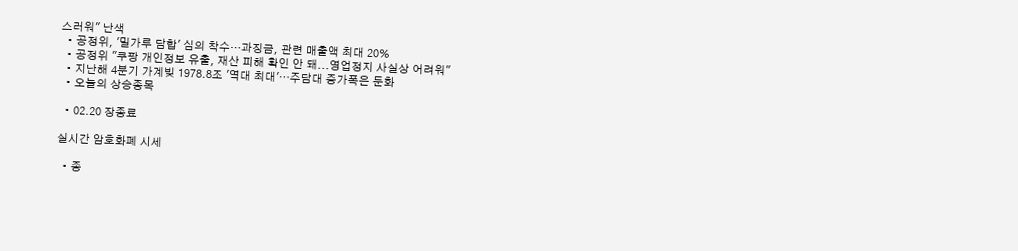스러워" 난색
  • 공정위, '밀가루 담합' 심의 착수…과징금, 관련 매출액 최대 20%
  • 공정위 "쿠팡 개인정보 유출, 재산 피해 확인 안 돼...영업정지 사실상 어려워"
  • 지난해 4분기 가계빚 1978.8조 '역대 최대'⋯주담대 증가폭은 둔화
  • 오늘의 상승종목

  • 02.20 장종료

실시간 암호화폐 시세

  • 종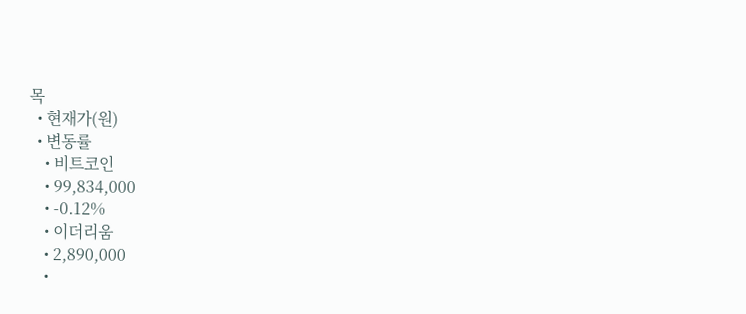목
  • 현재가(원)
  • 변동률
    • 비트코인
    • 99,834,000
    • -0.12%
    • 이더리움
    • 2,890,000
    •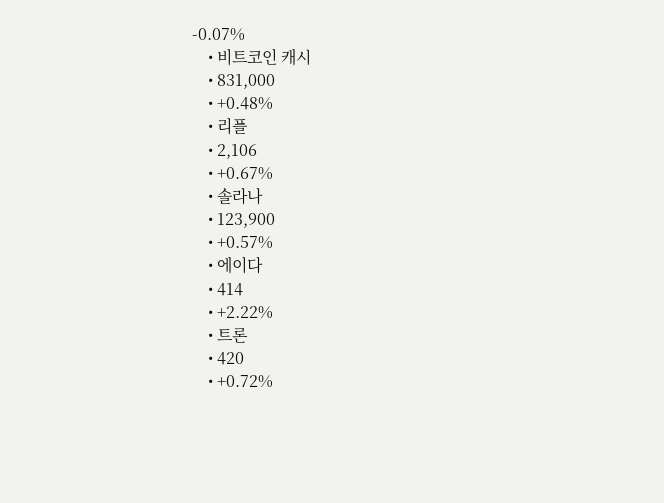-0.07%
    • 비트코인 캐시
    • 831,000
    • +0.48%
    • 리플
    • 2,106
    • +0.67%
    • 솔라나
    • 123,900
    • +0.57%
    • 에이다
    • 414
    • +2.22%
    • 트론
    • 420
    • +0.72%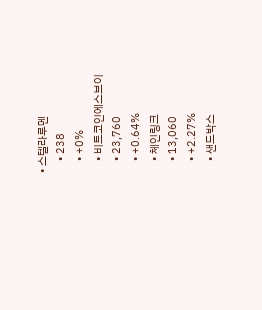• 스텔라루멘
    • 238
    • +0%
    • 비트코인에스브이
    • 23,760
    • +0.64%
    • 체인링크
    • 13,060
    • +2.27%
    • 샌드박스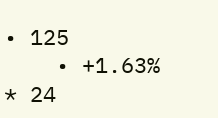• 125
    • +1.63%
* 24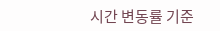시간 변동률 기준